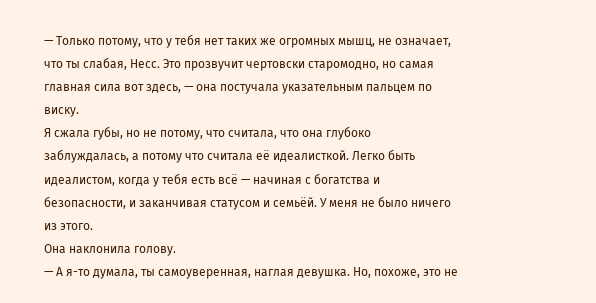— Только потому, что у тебя нет таких же огромных мышц, не означает, что ты слабая, Несс. Это прозвучит чертовски старомодно, но самая главная сила вот здесь, — она постучала указательным пальцем по виску.
Я сжала губы, но не потому, что считала, что она глубоко заблуждалась, а потому что считала её идеалисткой. Легко быть идеалистом, когда у тебя есть всё — начиная с богатства и безопасности, и заканчивая статусом и семьёй. У меня не было ничего из этого.
Она наклонила голову.
— А я-то думала, ты самоуверенная, наглая девушка. Но, похоже, это не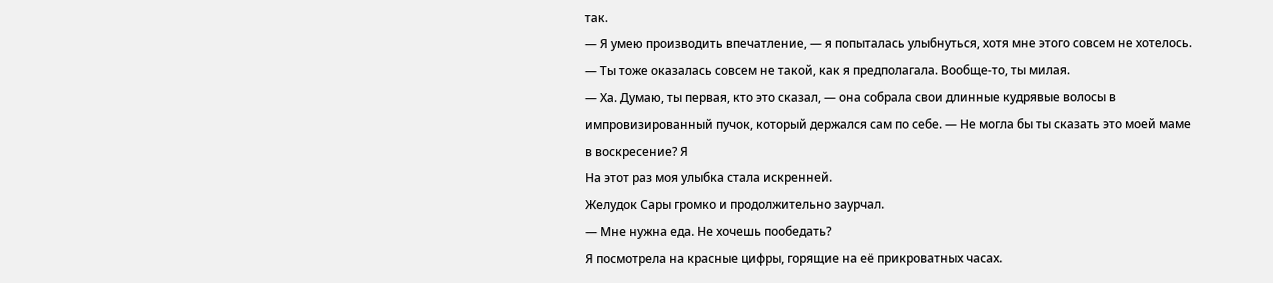так.
— Я умею производить впечатление, — я попыталась улыбнуться, хотя мне этого совсем не хотелось. — Ты тоже оказалась совсем не такой, как я предполагала. Вообще-то, ты милая.
— Ха. Думаю, ты первая, кто это сказал, — она собрала свои длинные кудрявые волосы в импровизированный пучок, который держался сам по себе. — Не могла бы ты сказать это моей маме в воскресение? Я
На этот раз моя улыбка стала искренней.
Желудок Сары громко и продолжительно заурчал.
— Мне нужна еда. Не хочешь пообедать?
Я посмотрела на красные цифры, горящие на её прикроватных часах.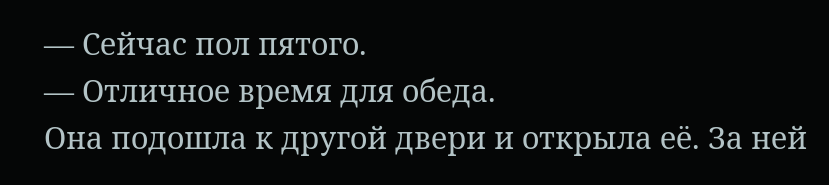— Сейчас пол пятого.
— Отличное время для обеда.
Она подошла к другой двери и открыла её. За ней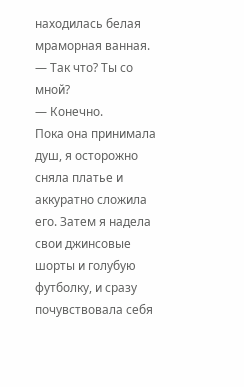находилась белая мраморная ванная.
— Так что? Ты со мной?
— Конечно.
Пока она принимала душ, я осторожно сняла платье и аккуратно сложила его. Затем я надела свои джинсовые шорты и голубую футболку, и сразу почувствовала себя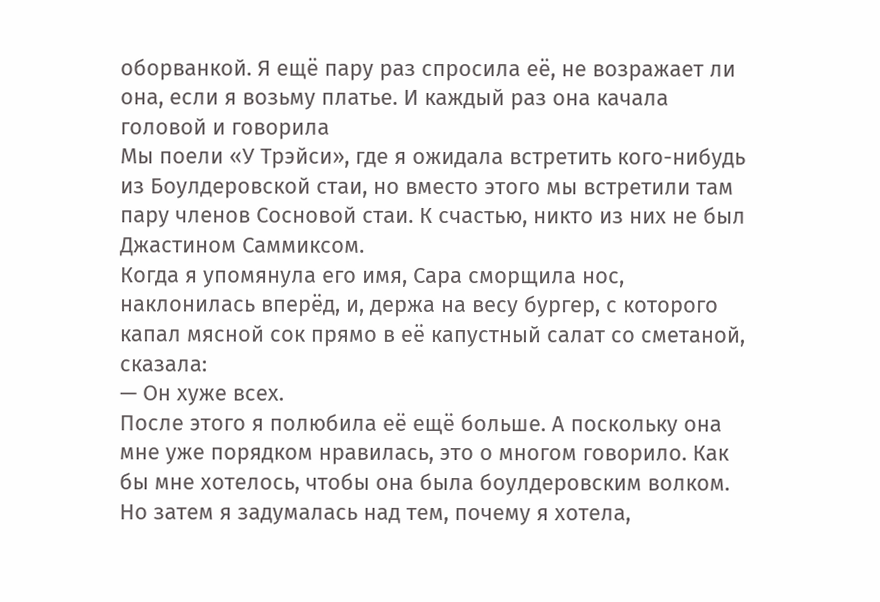оборванкой. Я ещё пару раз спросила её, не возражает ли она, если я возьму платье. И каждый раз она качала головой и говорила
Мы поели «У Трэйси», где я ожидала встретить кого-нибудь из Боулдеровской стаи, но вместо этого мы встретили там пару членов Сосновой стаи. К счастью, никто из них не был Джастином Саммиксом.
Когда я упомянула его имя, Сара сморщила нос, наклонилась вперёд, и, держа на весу бургер, с которого капал мясной сок прямо в её капустный салат со сметаной, сказала:
— Он хуже всех.
После этого я полюбила её ещё больше. А поскольку она мне уже порядком нравилась, это о многом говорило. Как бы мне хотелось, чтобы она была боулдеровским волком. Но затем я задумалась над тем, почему я хотела,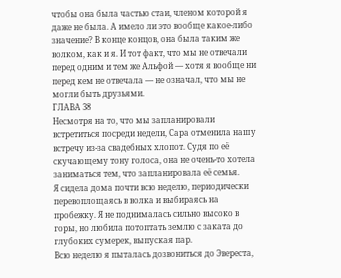чтобы она была частью стаи, членом которой я даже не была. А имело ли это вообще какое-либо значение? В конце концов, она была таким же волком, как и я. И тот факт, что мы не отвечали перед одним и тем же Альфой — хотя я вообще ни перед кем не отвечала — не означал, что мы не могли быть друзьями.
ГЛАВА 38
Несмотря на то, что мы запланировали встретиться посреди недели, Сара отменила нашу встречу из-за свадебных хлопот. Судя по её скучающему тону голоса, она не очень-то хотела заниматься тем, что запланировала её семья.
Я сидела дома почти всю неделю, периодически перевоплощаясь в волка и выбираясь на пробежку. Я не поднималась сильно высоко в горы, но любила потоптать землю с заката до глубоких сумерек, выпуская пар.
Всю неделю я пыталась дозвониться до Эвереста,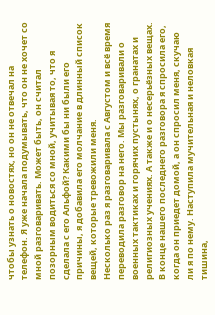чтобы узнать о новостях, но он не отвечал на телефон. Я уже начала подумывать, что он не хочет со мной разговаривать. Может быть, он считал позорным водиться со мной, учитывая то, что я сделала с его Альфой? Какими бы ни были его причины, я добавила его молчание в длинный список вещей, которые тревожили меня.
Несколько раз я разговаривала с Августом и всё время переводила разговор на него. Мы разговаривали о военных тактиках и горячих пустынях, о гранатах и религиозных учениях. А также и о несерьёзных вещах.
В конце нашего последнего разговора я спросила его, когда он приедет домой, а он спросил меня, скучаю ли я по нему. Наступила мучительная и неловкая тишина,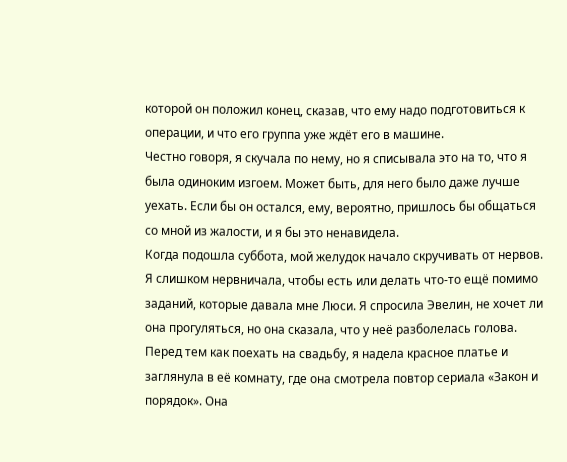которой он положил конец, сказав, что ему надо подготовиться к операции, и что его группа уже ждёт его в машине.
Честно говоря, я скучала по нему, но я списывала это на то, что я была одиноким изгоем. Может быть, для него было даже лучше уехать. Если бы он остался, ему, вероятно, пришлось бы общаться со мной из жалости, и я бы это ненавидела.
Когда подошла суббота, мой желудок начало скручивать от нервов. Я слишком нервничала, чтобы есть или делать что-то ещё помимо заданий, которые давала мне Люси. Я спросила Эвелин, не хочет ли она прогуляться, но она сказала, что у неё разболелась голова.
Перед тем как поехать на свадьбу, я надела красное платье и заглянула в её комнату, где она смотрела повтор сериала «Закон и порядок». Она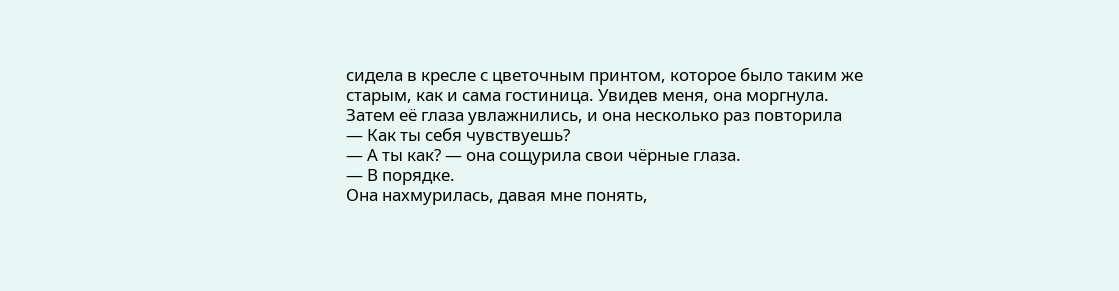сидела в кресле с цветочным принтом, которое было таким же старым, как и сама гостиница. Увидев меня, она моргнула. Затем её глаза увлажнились, и она несколько раз повторила
— Как ты себя чувствуешь?
— А ты как? — она сощурила свои чёрные глаза.
— В порядке.
Она нахмурилась, давая мне понять,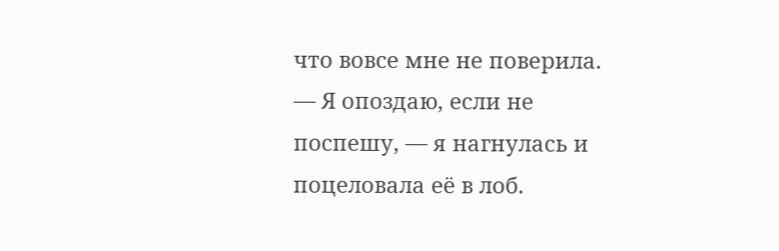что вовсе мне не поверила.
— Я опоздаю, если не поспешу, — я нагнулась и поцеловала её в лоб.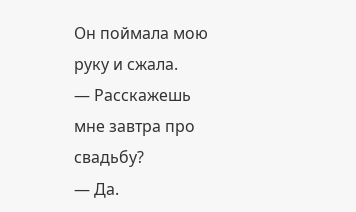Он поймала мою руку и сжала.
— Расскажешь мне завтра про свадьбу?
— Да.